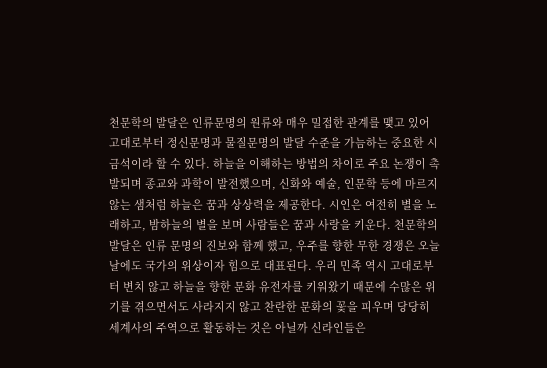천문학의 발달은 인류문명의 원류와 매우 밀접한 관계를 맺고 있어 고대로부터 정신문명과 물질문명의 발달 수준을 가늠하는 중요한 시금석이라 할 수 있다. 하늘을 이해하는 방법의 차이로 주요 논쟁이 촉발되며 종교와 과학이 발전했으며, 신화와 예술, 인문학 등에 마르지 않는 샘처럼 하늘은 꿈과 상상력을 제공한다. 시인은 여전히 별을 노래하고, 밤하늘의 별을 보며 사람들은 꿈과 사랑을 키운다. 천문학의 발달은 인류 문명의 진보와 함께 했고, 우주를 향한 무한 경쟁은 오늘날에도 국가의 위상이자 힘으로 대표된다. 우리 민족 역시 고대로부터 변치 않고 하늘을 향한 문화 유전자를 키워왔기 때문에 수많은 위기를 겪으면서도 사라지지 않고 찬란한 문화의 꽃을 피우며 당당히 세계사의 주역으로 활동하는 것은 아닐까 신라인들은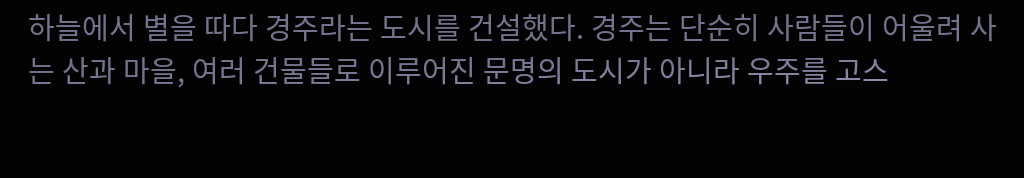하늘에서 별을 따다 경주라는 도시를 건설했다. 경주는 단순히 사람들이 어울려 사는 산과 마을, 여러 건물들로 이루어진 문명의 도시가 아니라 우주를 고스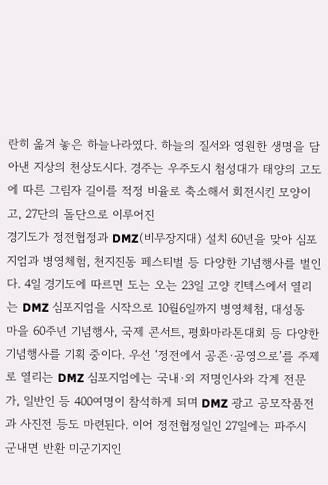란히 옮겨 놓은 하늘나라였다. 하늘의 질서와 영원한 생명을 담아낸 지상의 천상도시다. 경주는 우주도시 첨성대가 태양의 고도에 따른 그림자 길이를 적정 비율로 축소해서 회전시킨 모양이고, 27단의 돌단으로 이루어진
경기도가 정전협정과 DMZ(비무장지대) 설치 60년을 맞아 심포지엄과 병영체험, 천지진동 페스티벌 등 다양한 기념행사를 벌인다. 4일 경기도에 따르면 도는 오는 23일 고양 킨텍스에서 열리는 DMZ 심포지엄을 시작으로 10월6일까지 병영체첨, 대성동 마을 60주년 기념행사, 국제 콘서트, 평화마라톤대회 등 다양한 기념행사를 기획 중이다. 우선 ‘정전에서 공존·공영으로’를 주제로 열리는 DMZ 심포지엄에는 국내·외 저명인사와 각계 전문가, 일반인 등 400여명이 참석하게 되며 DMZ 광고 공모작품전과 사진전 등도 마련된다. 이어 정전협정일인 27일에는 파주시 군내면 반환 미군기지인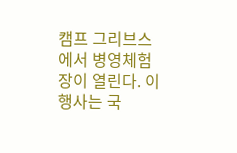캠프 그리브스에서 병영체험장이 열린다. 이 행사는 국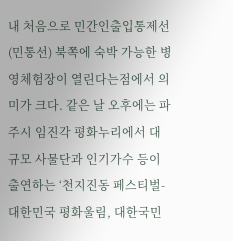내 처음으로 민간인출입통제선(민통선) 북쪽에 숙박 가능한 병영체험장이 열린다는점에서 의미가 크다. 같은 날 오후에는 파주시 임진각 평화누리에서 대규모 사물단과 인기가수 등이 출연하는 ‘천지진동 페스티벌-대한민국 평화울림, 대한국민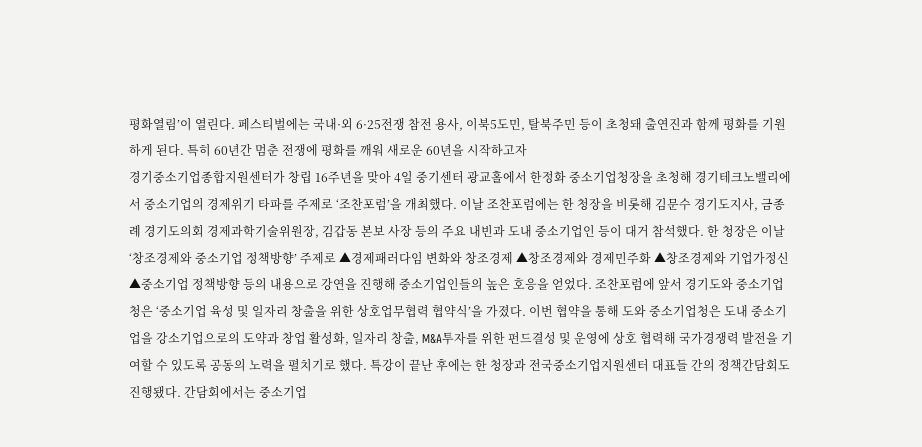평화열림’이 열린다. 페스티벌에는 국내·외 6·25전쟁 참전 용사, 이북5도민, 탈북주민 등이 초청돼 출연진과 함께 평화를 기원하게 된다. 특히 60년간 멈춘 전쟁에 평화를 깨워 새로운 60년을 시작하고자
경기중소기업종합지원센터가 창립 16주년을 맞아 4일 중기센터 광교홀에서 한정화 중소기업청장을 초청해 경기테크노밸리에서 중소기업의 경제위기 타파를 주제로 ‘조찬포럼’을 개최했다. 이날 조찬포럼에는 한 청장을 비롯해 김문수 경기도지사, 금종례 경기도의회 경제과학기술위원장, 김갑동 본보 사장 등의 주요 내빈과 도내 중소기업인 등이 대거 참석했다. 한 청장은 이날 ‘창조경제와 중소기업 정책방향’ 주제로 ▲경제패러다임 변화와 창조경제 ▲창조경제와 경제민주화 ▲창조경제와 기업가정신 ▲중소기업 정책방향 등의 내용으로 강연을 진행해 중소기업인들의 높은 호응을 얻었다. 조찬포럼에 앞서 경기도와 중소기업청은 ‘중소기업 육성 및 일자리 창출을 위한 상호업무협력 협약식’을 가졌다. 이번 협약을 통해 도와 중소기업청은 도내 중소기업을 강소기업으로의 도약과 창업 활성화, 일자리 창출, M&A투자를 위한 펀드결성 및 운영에 상호 협력해 국가경쟁력 발전을 기여할 수 있도록 공동의 노력을 펼치기로 했다. 특강이 끝난 후에는 한 청장과 전국중소기업지원센터 대표들 간의 정책간담회도 진행됐다. 간담회에서는 중소기업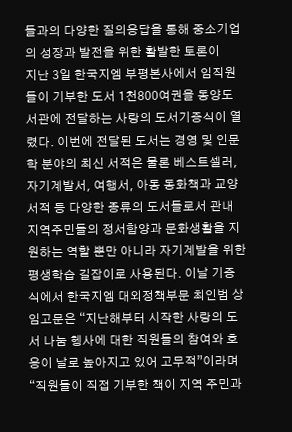들과의 다양한 질의응답을 통해 중소기업의 성장과 발전을 위한 활발한 토론이
지난 3일 한국지엠 부평본사에서 임직원들이 기부한 도서 1천800여권을 동양도서관에 전달하는 사랑의 도서기증식이 열렸다. 이번에 전달된 도서는 경영 및 인문학 분야의 최신 서적은 물론 베스트셀러, 자기계발서, 여행서, 아동 동화책과 교양서적 등 다양한 종류의 도서들로서 관내 지역주민들의 정서함양과 문화생활을 지원하는 역할 뿐만 아니라 자기계발을 위한 평생학습 길잡이로 사용된다. 이날 기증식에서 한국지엠 대외정책부문 최인범 상임고문은 “지난해부터 시작한 사랑의 도서 나눔 헹사에 대한 직원들의 참여와 호응이 날로 높아지고 있어 고무적”이라며 “직원들이 직접 기부한 책이 지역 주민과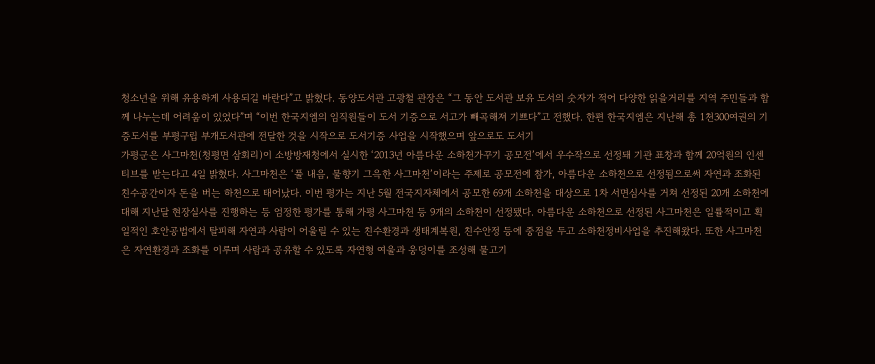청소년을 위해 유용하게 사용되길 바란다”고 밝혔다. 동양도서관 고광철 관장은 “그 동안 도서관 보유 도서의 숫자가 적어 다양한 읽을거리를 지역 주민들과 함께 나누는데 어려움이 있었다”며 “이번 한국지엠의 임직원들이 도서 기증으로 서고가 빼곡해져 기쁘다”고 전했다. 한편 한국지엠은 지난해 총 1천300여권의 기증도서를 부평구립 부개도서관에 전달한 것을 시작으로 도서기증 사업을 시작했으며 앞으로도 도서기
가평군은 사그마천(청평면 삼회리)이 소방방재청에서 실시한 ‘2013년 아름다운 소하천가꾸기 공모전’에서 우수작으로 선정돼 기관 표창과 함께 20억원의 인센티브를 받는다고 4일 밝혔다. 사그마천은 ‘풀 내음, 물향기 그윽한 사그마천’이라는 주제로 공모전에 참가, 아름다운 소하천으로 선정됨으로써 자연과 조화된 친수공간이자 돈을 버는 하천으로 태어났다. 이번 평가는 지난 5월 전국지자체에서 공모한 69개 소하천을 대상으로 1차 서면심사를 거쳐 선정된 20개 소하천에 대해 지난달 현장실사를 진행하는 등 엄정한 평가를 통해 가평 사그마천 등 9개의 소하천이 선정됐다. 아름다운 소하천으로 선정된 사그마천은 일률적이고 획일적인 호안공법에서 탈피해 자연과 사람이 어울릴 수 있는 친수환경과 생태계복원, 친수안정 등에 중점을 두고 소하천정비사업을 추진해왔다. 또한 사그마천은 자연환경과 조화를 이루며 사람과 공유할 수 있도록 자연형 여울과 웅덩이를 조성해 물고기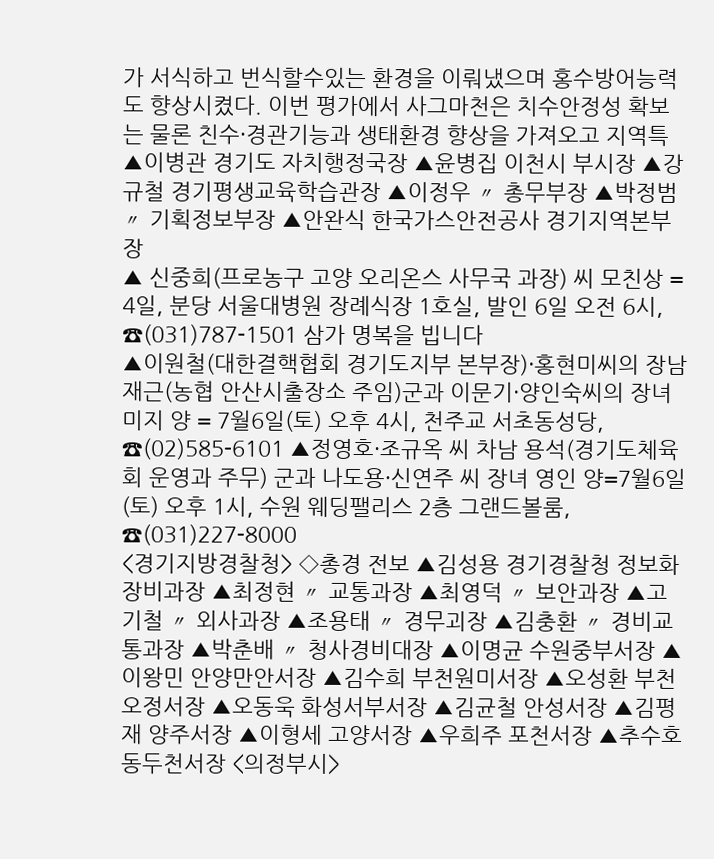가 서식하고 번식할수있는 환경을 이뤄냈으며 홍수방어능력도 향상시켰다. 이번 평가에서 사그마천은 치수안정성 확보는 물론 친수·경관기능과 생태환경 향상을 가져오고 지역특
▲이병관 경기도 자치행정국장 ▲윤병집 이천시 부시장 ▲강규철 경기평생교육학습관장 ▲이정우 〃 총무부장 ▲박정범 〃 기획정보부장 ▲안완식 한국가스안전공사 경기지역본부장
▲ 신중희(프로농구 고양 오리온스 사무국 과장) 씨 모친상 = 4일, 분당 서울대병원 장례식장 1호실, 발인 6일 오전 6시, ☎(031)787-1501 삼가 명복을 빕니다
▲이원철(대한결핵협회 경기도지부 본부장)·홍현미씨의 장남 재근(농협 안산시출장소 주임)군과 이문기·양인숙씨의 장녀 미지 양 = 7월6일(토) 오후 4시, 천주교 서초동성당, ☎(02)585-6101 ▲정영호·조규옥 씨 차남 용석(경기도체육회 운영과 주무) 군과 나도용·신연주 씨 장녀 영인 양=7월6일(토) 오후 1시, 수원 웨딩팰리스 2층 그랜드볼룸, ☎(031)227-8000
<경기지방경찰청> ◇총경 전보 ▲김성용 경기경찰청 정보화장비과장 ▲최정현 〃 교통과장 ▲최영덕 〃 보안과장 ▲고기철 〃 외사과장 ▲조용태 〃 경무괴장 ▲김충환 〃 경비교통과장 ▲박춘배 〃 청사경비대장 ▲이명균 수원중부서장 ▲이왕민 안양만안서장 ▲김수희 부천원미서장 ▲오성환 부천오정서장 ▲오동욱 화성서부서장 ▲김균철 안성서장 ▲김평재 양주서장 ▲이형세 고양서장 ▲우희주 포천서장 ▲추수호 동두천서장 <의정부시>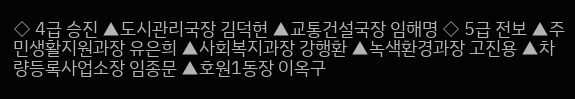◇ 4급 승진 ▲도시관리국장 김덕현 ▲교통건설국장 임해명 ◇ 5급 전보 ▲주민생활지원과장 유은희 ▲사회복지과장 강행환 ▲녹색환경과장 고진용 ▲차량등록사업소장 임종문 ▲호원1동장 이옥구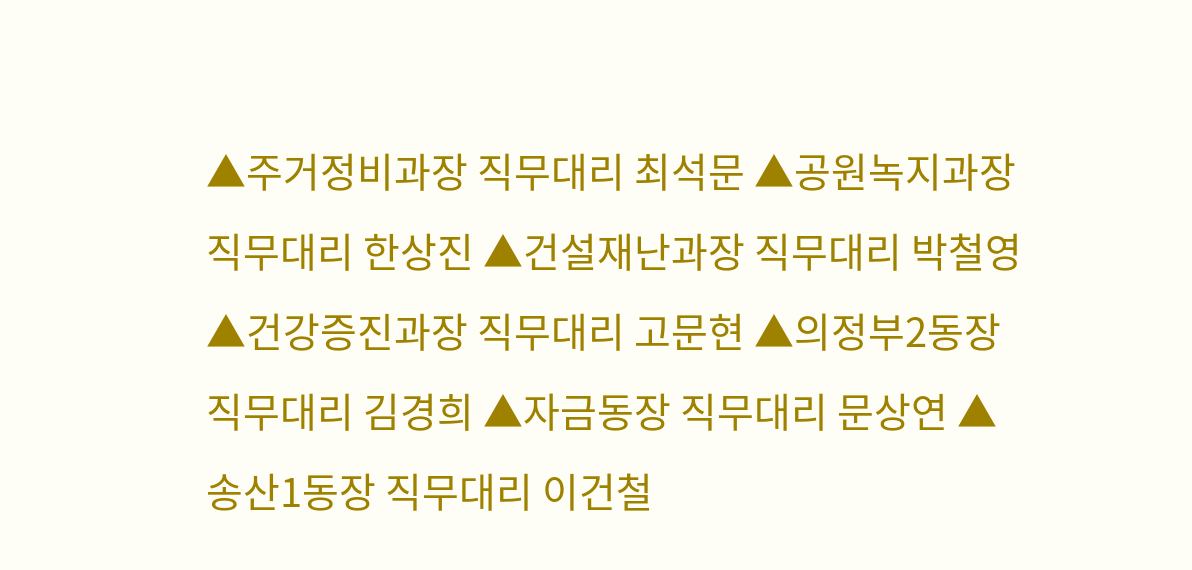▲주거정비과장 직무대리 최석문 ▲공원녹지과장 직무대리 한상진 ▲건설재난과장 직무대리 박철영 ▲건강증진과장 직무대리 고문현 ▲의정부2동장 직무대리 김경희 ▲자금동장 직무대리 문상연 ▲송산1동장 직무대리 이건철